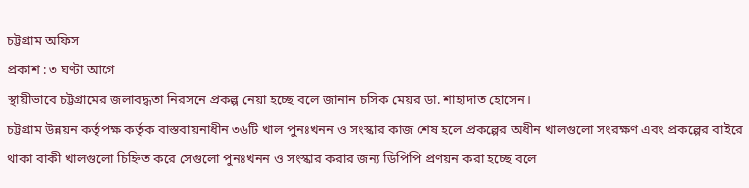চট্টগ্রাম অফিস
প্রকাশ : ৩ ঘণ্টা আগে
স্থায়ীভাবে চট্টগ্রামের জলাবদ্ধতা নিরসনে প্রকল্প নেয়া হচ্ছে বলে জানান চসিক মেয়র ডা. শাহাদাত হোসেন।
চট্টগ্রাম উন্নয়ন কর্তৃপক্ষ কর্তৃক বাস্তবায়নাধীন ৩৬টি খাল পুনঃখনন ও সংস্কার কাজ শেষ হলে প্রকল্পের অধীন খালগুলো সংরক্ষণ এবং প্রকল্পের বাইরে থাকা বাকী খালগুলো চিহ্নিত করে সেগুলো পুনঃখনন ও সংস্কার করার জন্য ডিপিপি প্রণয়ন করা হচ্ছে বলে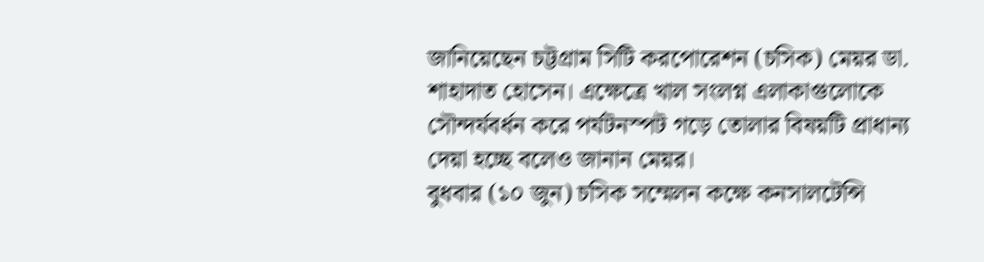জানিয়েছেন চট্টগ্রাম সিটি করপোরেশন (চসিক) মেয়র ডা. শাহাদাত হোসেন। এক্ষেত্রে খাল সংলগ্ন এলাকাগুলোকে সৌন্দর্যবর্ধন করে পর্যটনস্পট গড়ে তোলার বিষয়টি প্রাধান্য দেয়া হচ্ছে বলেও জানান মেয়র।
বুধবার (১০ জুন) চসিক সম্মেলন কক্ষে কনসালটেন্সি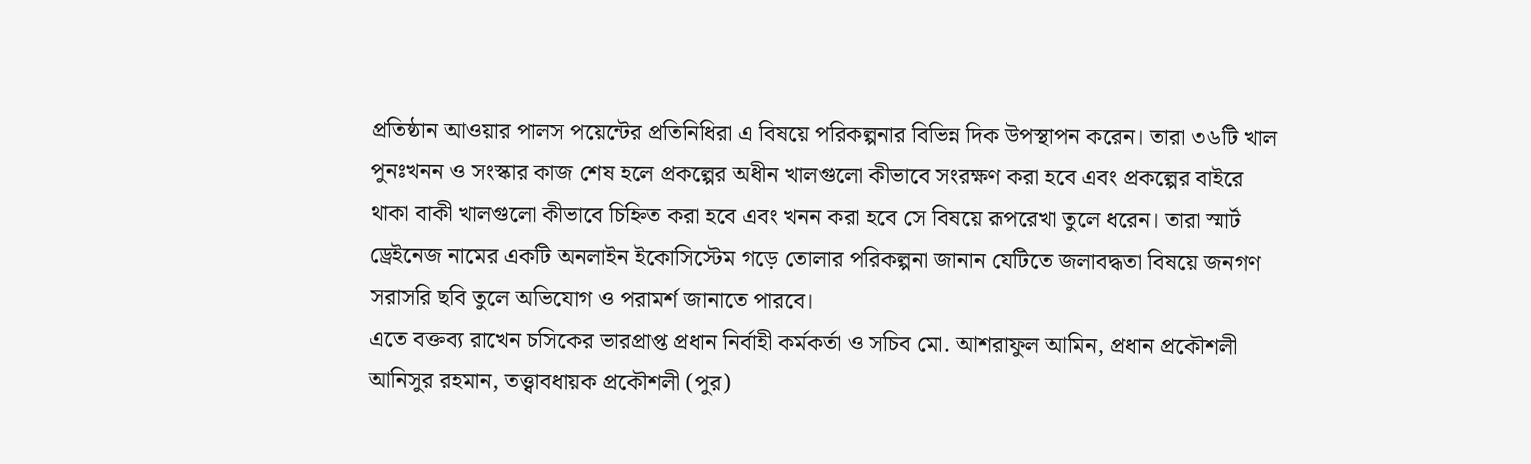প্রতিষ্ঠান আওয়ার পালস পয়েন্টের প্রতিনিধিরা এ বিষয়ে পরিকল্পনার বিভিন্ন দিক উপস্থাপন করেন। তারা ৩৬টি খাল পুনঃখনন ও সংস্কার কাজ শেষ হলে প্রকল্পের অধীন খালগুলো কীভাবে সংরক্ষণ করা হবে এবং প্রকল্পের বাইরে থাকা বাকী খালগুলো কীভাবে চিহ্নিত করা হবে এবং খনন করা হবে সে বিষয়ে রূপরেখা তুলে ধরেন। তারা স্মার্ট ড্রেইনেজ নামের একটি অনলাইন ইকোসিস্টেম গড়ে তোলার পরিকল্পনা জানান যেটিতে জলাবদ্ধতা বিষয়ে জনগণ সরাসরি ছবি তুলে অভিযোগ ও পরামর্শ জানাতে পারবে।
এতে বক্তব্য রাখেন চসিকের ভারপ্রাপ্ত প্রধান নির্বাহী কর্মকর্তা ও সচিব মো. আশরাফুল আমিন, প্রধান প্রকৌশলী আনিসুর রহমান, তত্ত্বাবধায়ক প্রকৌশলী (পুর)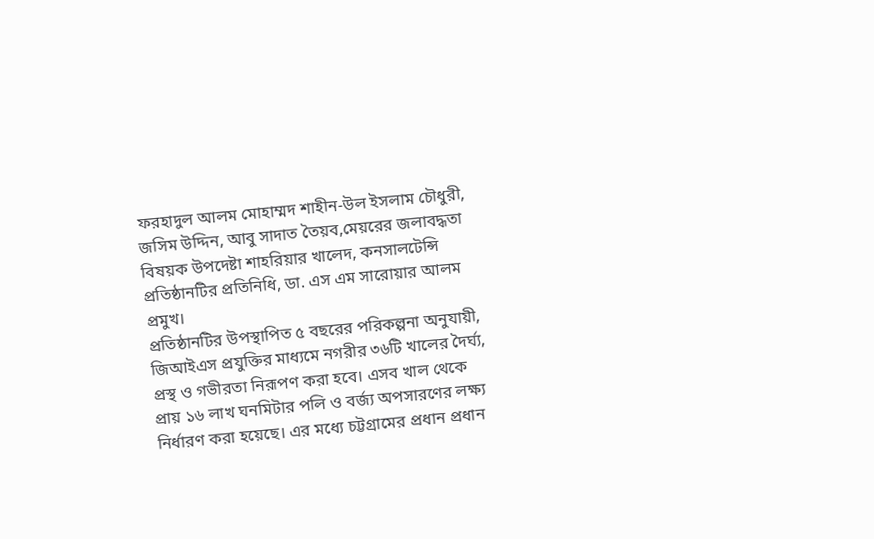ফরহাদুল আলম মোহাম্মদ শাহীন-উল ইসলাম চৌধুরী, জসিম উদ্দিন, আবু সাদাত তৈয়ব,মেয়রের জলাবদ্ধতা বিষয়ক উপদেষ্টা শাহরিয়ার খালেদ, কনসালটেন্সি প্রতিষ্ঠানটির প্রতিনিধি, ডা. এস এম সারোয়ার আলম প্রমুখ।
প্রতিষ্ঠানটির উপস্থাপিত ৫ বছরের পরিকল্পনা অনুযায়ী, জিআইএস প্রযুক্তির মাধ্যমে নগরীর ৩৬টি খালের দৈর্ঘ্য, প্রস্থ ও গভীরতা নিরূপণ করা হবে। এসব খাল থেকে প্রায় ১৬ লাখ ঘনমিটার পলি ও বর্জ্য অপসারণের লক্ষ্য নির্ধারণ করা হয়েছে। এর মধ্যে চট্টগ্রামের প্রধান প্রধান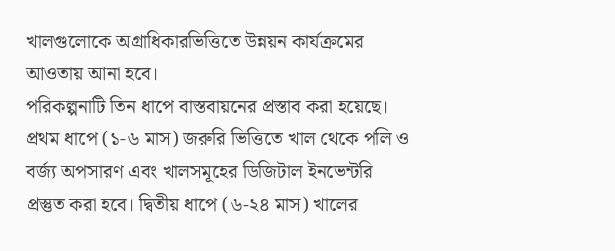খালগুলোকে অগ্রাধিকারভিত্তিতে উন্নয়ন কার্যক্রমের আওতায় আনা হবে।
পরিকল্পনাটি তিন ধাপে বাস্তবায়নের প্রস্তাব করা হয়েছে। প্রথম ধাপে (১-৬ মাস) জরুরি ভিত্তিতে খাল থেকে পলি ও বর্জ্য অপসারণ এবং খালসমূহের ডিজিটাল ইনভেন্টরি প্রস্তুত করা হবে। দ্বিতীয় ধাপে (৬-২৪ মাস) খালের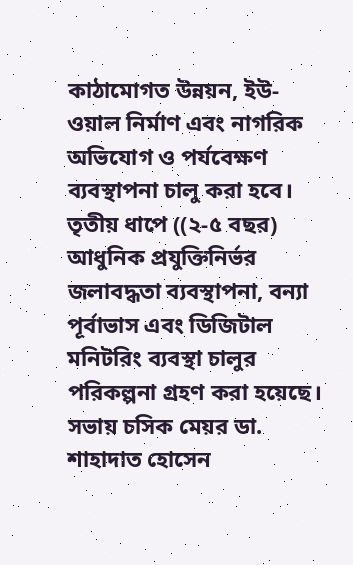কাঠামোগত উন্নয়ন, ইউ-ওয়াল নির্মাণ এবং নাগরিক অভিযোগ ও পর্যবেক্ষণ ব্যবস্থাপনা চালু করা হবে। তৃতীয় ধাপে ((২-৫ বছর) আধুনিক প্রযুক্তিনির্ভর জলাবদ্ধতা ব্যবস্থাপনা, বন্যা পূর্বাভাস এবং ডিজিটাল মনিটরিং ব্যবস্থা চালুর পরিকল্পনা গ্রহণ করা হয়েছে।
সভায় চসিক মেয়র ডা. শাহাদাত হোসেন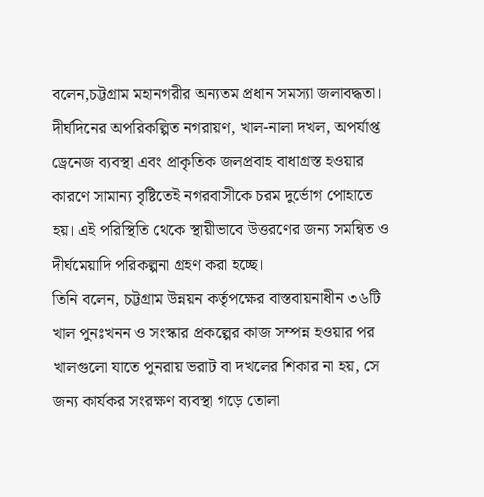বলেন,চট্টগ্রাম মহানগরীর অন্যতম প্রধান সমস্যা জলাবদ্ধতা। দীর্ঘদিনের অপরিকল্পিত নগরায়ণ, খাল-নালা দখল, অপর্যাপ্ত ড্রেনেজ ব্যবস্থা এবং প্রাকৃতিক জলপ্রবাহ বাধাগ্রস্ত হওয়ার কারণে সামান্য বৃষ্টিতেই নগরবাসীকে চরম দুর্ভোগ পোহাতে হয়। এই পরিস্থিতি থেকে স্থায়ীভাবে উত্তরণের জন্য সমন্বিত ও দীর্ঘমেয়াদি পরিকল্পনা গ্রহণ করা হচ্ছে।
তিনি বলেন, চট্টগ্রাম উন্নয়ন কর্তৃপক্ষের বাস্তবায়নাধীন ৩৬টি খাল পুনঃখনন ও সংস্কার প্রকল্পের কাজ সম্পন্ন হওয়ার পর খালগুলো যাতে পুনরায় ভরাট বা দখলের শিকার না হয়, সে জন্য কার্যকর সংরক্ষণ ব্যবস্থা গড়ে তোলা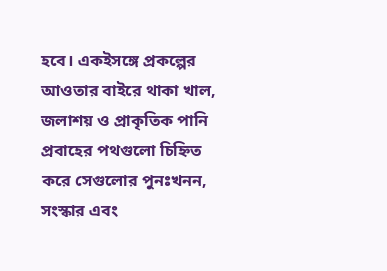হবে। একইসঙ্গে প্রকল্পের আওতার বাইরে থাকা খাল, জলাশয় ও প্রাকৃতিক পানি প্রবাহের পথগুলো চিহ্নিত করে সেগুলোর পুনঃখনন, সংস্কার এবং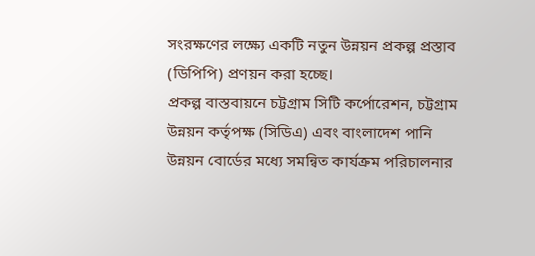সংরক্ষণের লক্ষ্যে একটি নতুন উন্নয়ন প্রকল্প প্রস্তাব (ডিপিপি) প্রণয়ন করা হচ্ছে।
প্রকল্প বাস্তবায়নে চট্টগ্রাম সিটি কর্পোরেশন, চট্টগ্রাম উন্নয়ন কর্তৃপক্ষ (সিডিএ) এবং বাংলাদেশ পানি উন্নয়ন বোর্ডের মধ্যে সমন্বিত কার্যক্রম পরিচালনার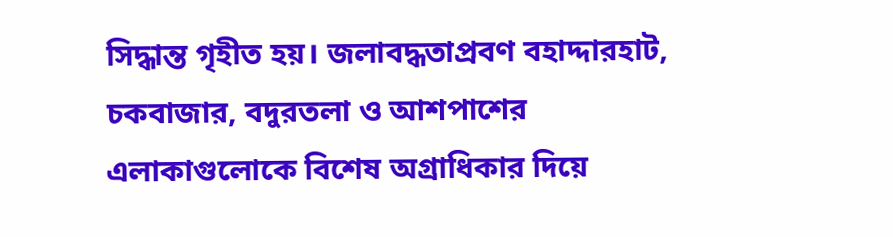সিদ্ধান্ত গৃহীত হয়। জলাবদ্ধতাপ্রবণ বহাদ্দারহাট, চকবাজার, বদুরতলা ও আশপাশের এলাকাগুলোকে বিশেষ অগ্রাধিকার দিয়ে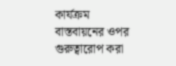কার্যক্রম বাস্তবায়নের ওপর গুরুত্বারোপ করা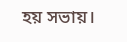হয় সভায়।